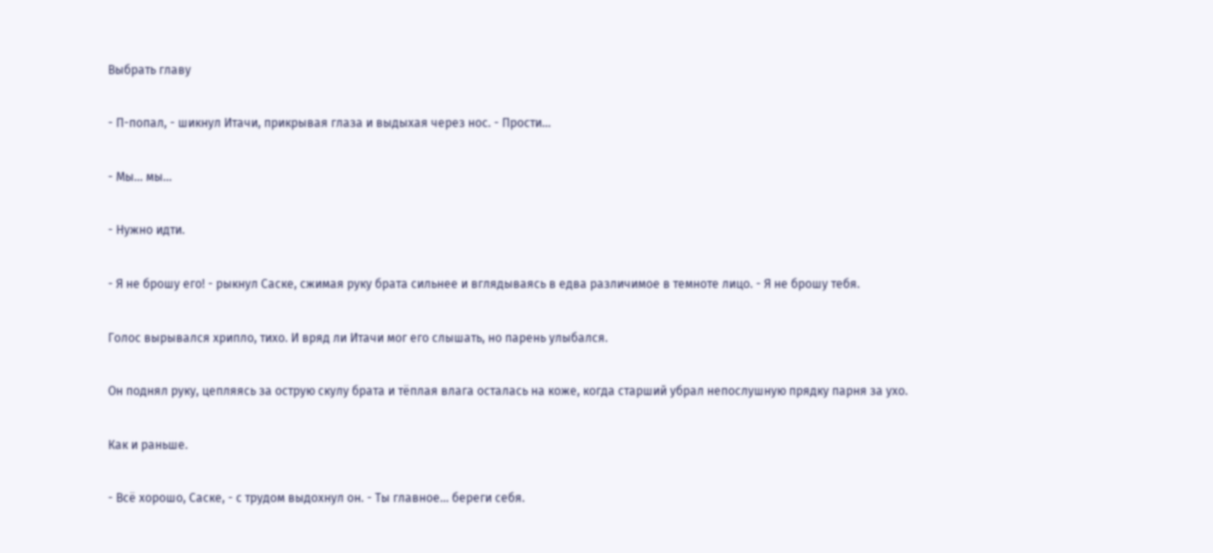Выбрать главу

- П-попал, - шикнул Итачи, прикрывая глаза и выдыхая через нос. - Прости…

- Мы… мы…

- Нужно идти.

- Я не брошу его! - рыкнул Саске, сжимая руку брата сильнее и вглядываясь в едва различимое в темноте лицо. - Я не брошу тебя.

Голос вырывался хрипло, тихо. И вряд ли Итачи мог его слышать, но парень улыбался.

Он поднял руку, цепляясь за острую скулу брата и тёплая влага осталась на коже, когда старший убрал непослушную прядку парня за ухо.

Как и раньше.

- Всё хорошо, Саске, - с трудом выдохнул он. - Ты главное… береги себя.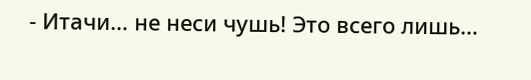- Итачи… не неси чушь! Это всего лишь…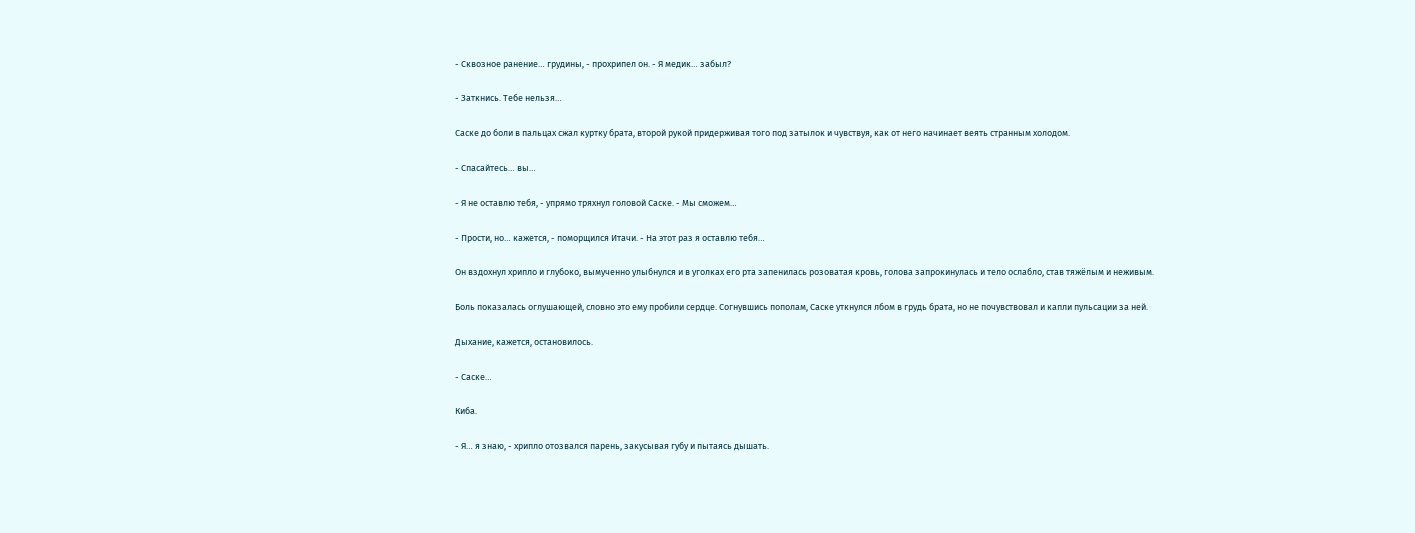- Сквозное ранение… грудины, - прохрипел он. - Я медик… забыл?

- Заткнись. Тебе нельзя…

Саске до боли в пальцах сжал куртку брата, второй рукой придерживая того под затылок и чувствуя, как от него начинает веять странным холодом.

- Спасайтесь… вы…

- Я не оставлю тебя, - упрямо тряхнул головой Саске. - Мы сможем…

- Прости, но… кажется, - поморщился Итачи. - На этот раз я оставлю тебя…

Он вздохнул хрипло и глубоко, вымученно улыбнулся и в уголках его рта запенилась розоватая кровь, голова запрокинулась и тело ослабло, став тяжёлым и неживым.

Боль показалась оглушающей, словно это ему пробили сердце. Согнувшись пополам, Саске уткнулся лбом в грудь брата, но не почувствовал и капли пульсации за ней.

Дыхание, кажется, остановилось.

- Саске…

Киба.

- Я… я знаю, - хрипло отозвался парень, закусывая губу и пытаясь дышать.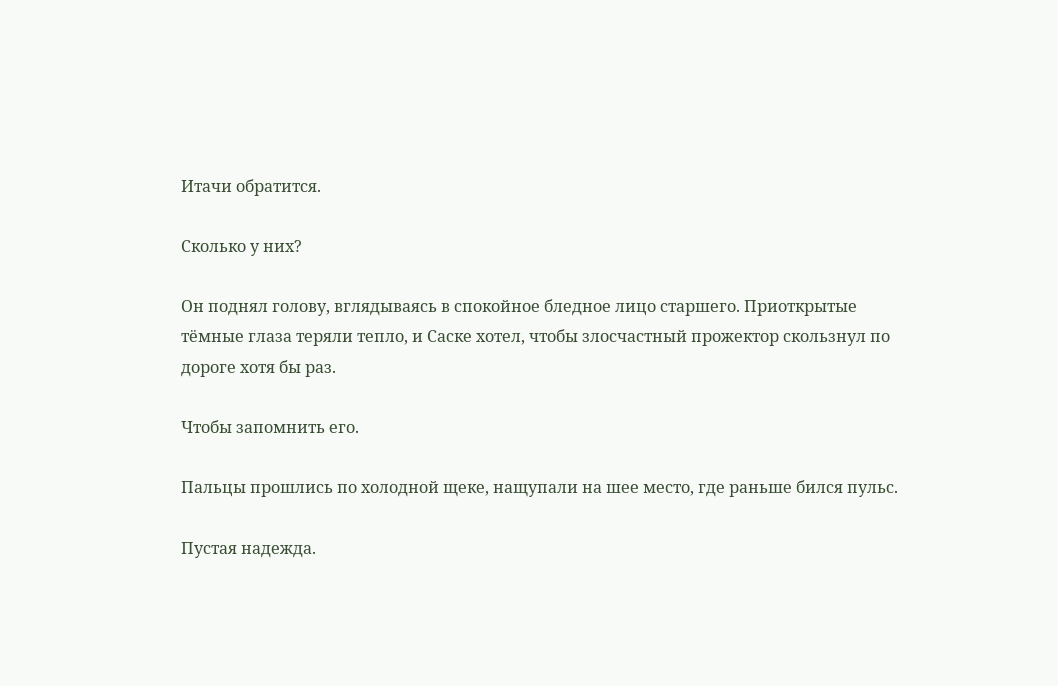Итачи обратится.

Сколько у них?

Он поднял голову, вглядываясь в спокойное бледное лицо старшего. Приоткрытые тёмные глаза теряли тепло, и Саске хотел, чтобы злосчастный прожектор скользнул по дороге хотя бы раз.

Чтобы запомнить его.

Пальцы прошлись по холодной щеке, нащупали на шее место, где раньше бился пульс.

Пустая надежда.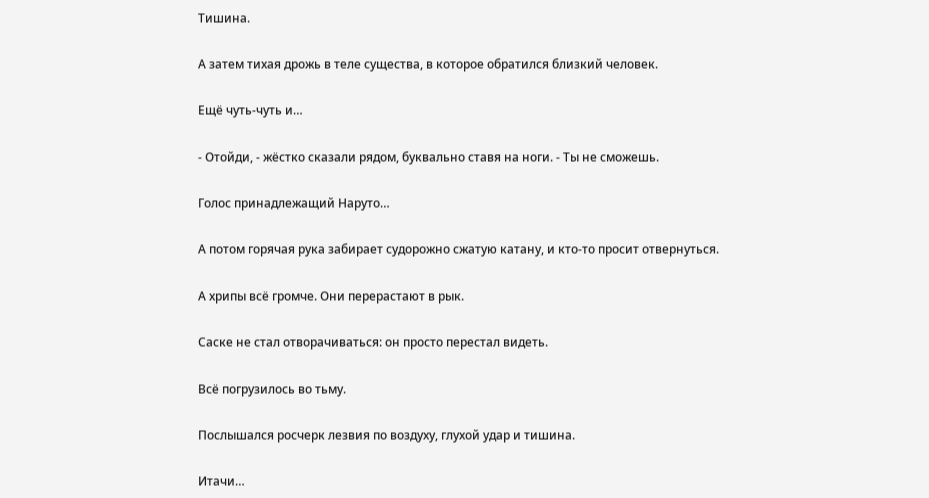Тишина.

А затем тихая дрожь в теле существа, в которое обратился близкий человек.

Ещё чуть-чуть и…

- Отойди, - жёстко сказали рядом, буквально ставя на ноги. - Ты не сможешь.

Голос принадлежащий Наруто…

А потом горячая рука забирает судорожно сжатую катану, и кто-то просит отвернуться.

А хрипы всё громче. Они перерастают в рык.

Саске не стал отворачиваться: он просто перестал видеть.

Всё погрузилось во тьму.

Послышался росчерк лезвия по воздуху, глухой удар и тишина.

Итачи…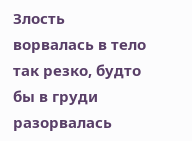Злость ворвалась в тело так резко, будто бы в груди разорвалась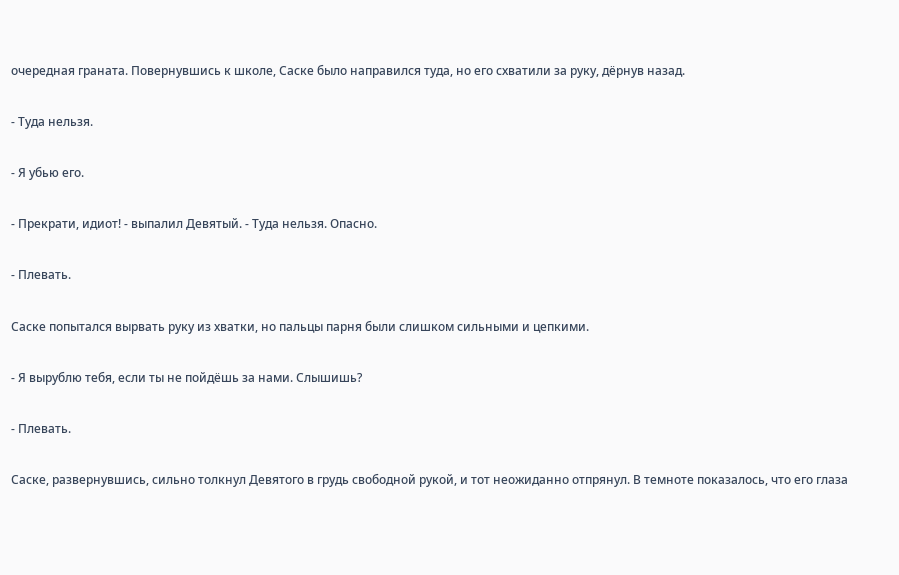очередная граната. Повернувшись к школе, Саске было направился туда, но его схватили за руку, дёрнув назад.

- Туда нельзя.

- Я убью его.

- Прекрати, идиот! - выпалил Девятый. - Туда нельзя. Опасно.

- Плевать.

Саске попытался вырвать руку из хватки, но пальцы парня были слишком сильными и цепкими.

- Я вырублю тебя, если ты не пойдёшь за нами. Слышишь?

- Плевать.

Саске, развернувшись, сильно толкнул Девятого в грудь свободной рукой, и тот неожиданно отпрянул. В темноте показалось, что его глаза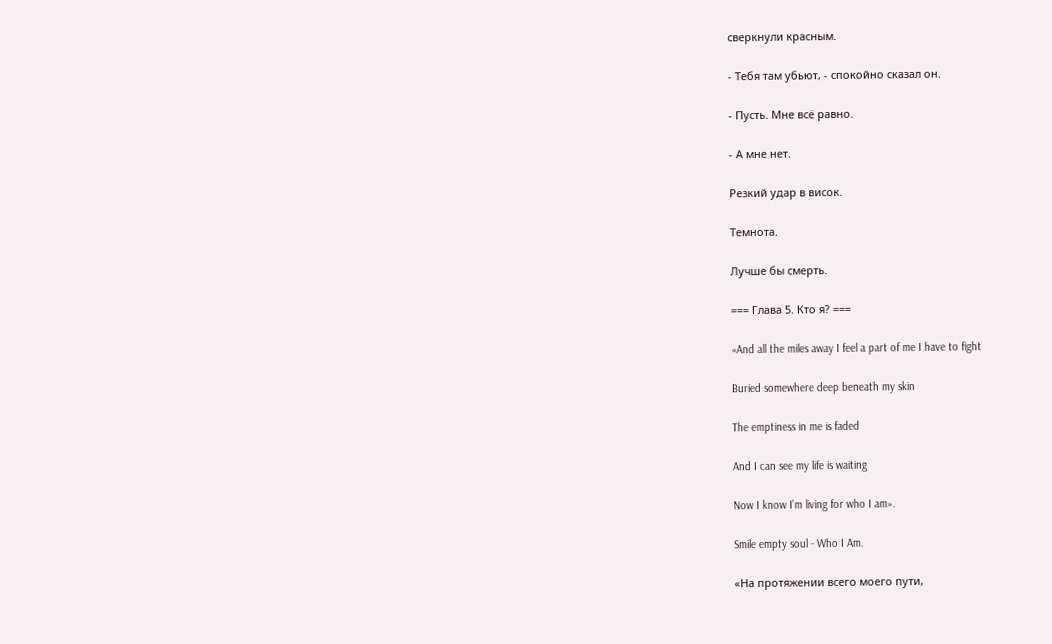сверкнули красным.

- Тебя там убьют, - спокойно сказал он.

- Пусть. Мне всё равно.

- А мне нет.

Резкий удар в висок.

Темнота.

Лучше бы смерть.

=== Глава 5. Кто я? ===

«And all the miles away I feel a part of me I have to fight

Buried somewhere deep beneath my skin

The emptiness in me is faded

And I can see my life is waiting

Now I know I’m living for who I am».

Smile empty soul - Who I Am.

«На протяжении всего моего пути,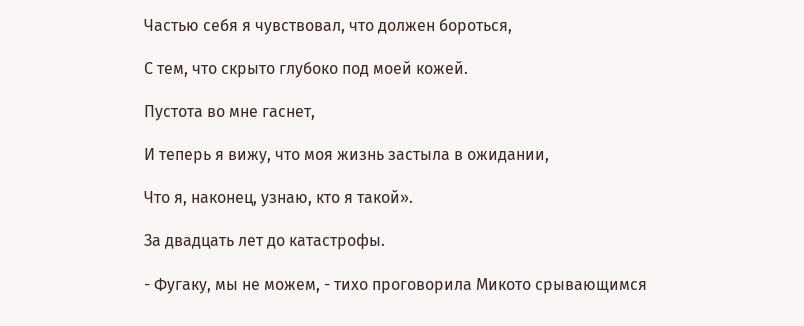Частью себя я чувствовал, что должен бороться,

С тем, что скрыто глубоко под моей кожей.

Пустота во мне гаснет,

И теперь я вижу, что моя жизнь застыла в ожидании,

Что я, наконец, узнаю, кто я такой».

За двадцать лет до катастрофы.

- Фугаку, мы не можем, - тихо проговорила Микото срывающимся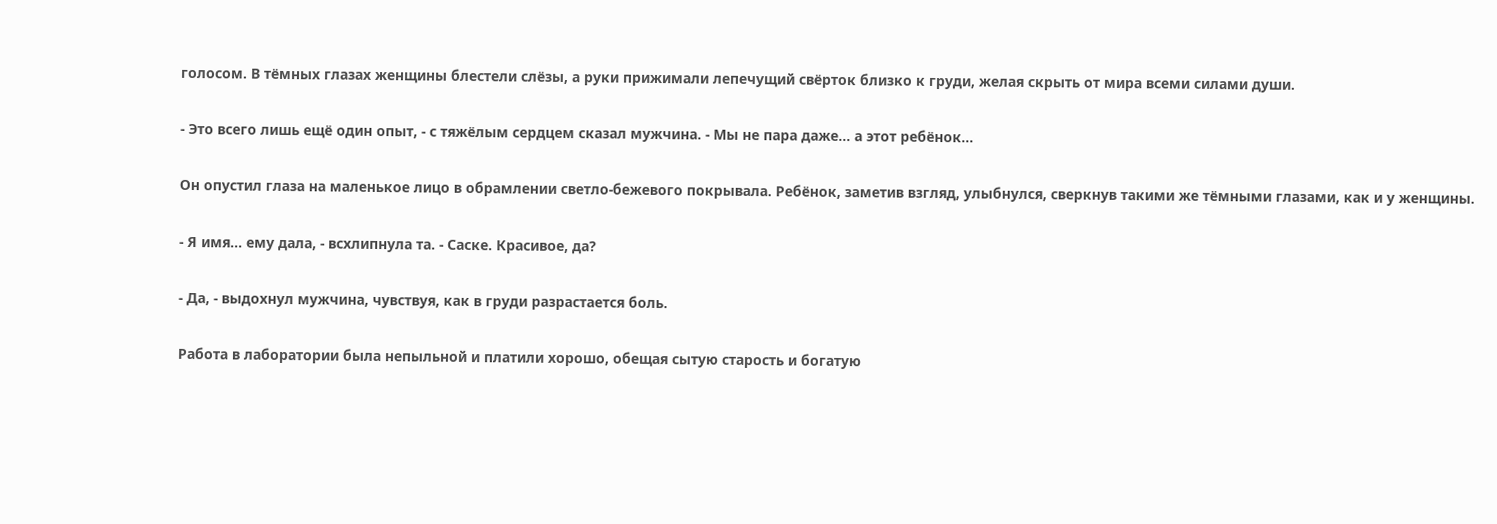голосом. В тёмных глазах женщины блестели слёзы, а руки прижимали лепечущий свёрток близко к груди, желая скрыть от мира всеми силами души.

- Это всего лишь ещё один опыт, - с тяжёлым сердцем сказал мужчина. - Мы не пара даже… а этот ребёнок…

Он опустил глаза на маленькое лицо в обрамлении светло-бежевого покрывала. Ребёнок, заметив взгляд, улыбнулся, сверкнув такими же тёмными глазами, как и у женщины.

- Я имя… ему дала, - всхлипнула та. - Саске. Красивое, да?

- Да, - выдохнул мужчина, чувствуя, как в груди разрастается боль.

Работа в лаборатории была непыльной и платили хорошо, обещая сытую старость и богатую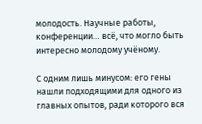молодость. Научные работы, конференции… всё, что могло быть интересно молодому учёному.

С одним лишь минусом: его гены нашли подходящими для одного из главных опытов, ради которого вся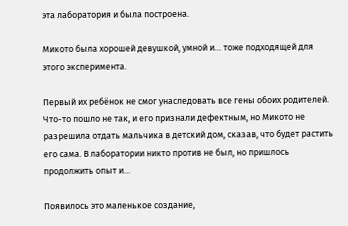эта лаборатория и была построена.

Микото была хорошей девушкой, умной и… тоже подходящей для этого эксперимента.

Первый их ребёнок не смог унаследовать все гены обоих родителей. Что-то пошло не так, и его признали дефектным, но Микото не разрешила отдать мальчика в детский дом, сказав, что будет растить его сама. В лаборатории никто против не был, но пришлось продолжить опыт и…

Появилось это маленькое создание,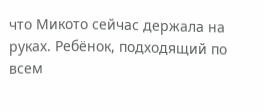что Микото сейчас держала на руках. Ребёнок, подходящий по всем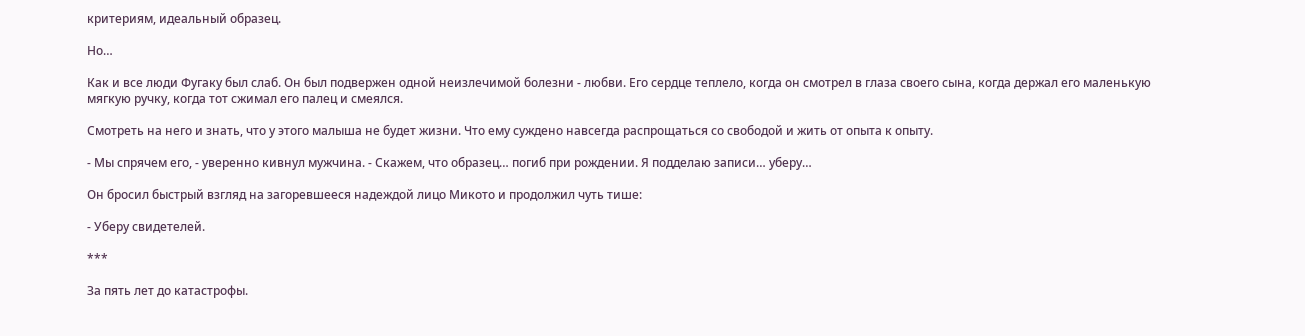критериям, идеальный образец.

Но…

Как и все люди Фугаку был слаб. Он был подвержен одной неизлечимой болезни - любви. Его сердце теплело, когда он смотрел в глаза своего сына, когда держал его маленькую мягкую ручку, когда тот сжимал его палец и смеялся.

Смотреть на него и знать, что у этого малыша не будет жизни. Что ему суждено навсегда распрощаться со свободой и жить от опыта к опыту.

- Мы спрячем его, - уверенно кивнул мужчина. - Скажем, что образец… погиб при рождении. Я подделаю записи… уберу…

Он бросил быстрый взгляд на загоревшееся надеждой лицо Микото и продолжил чуть тише:

- Уберу свидетелей.

***

За пять лет до катастрофы.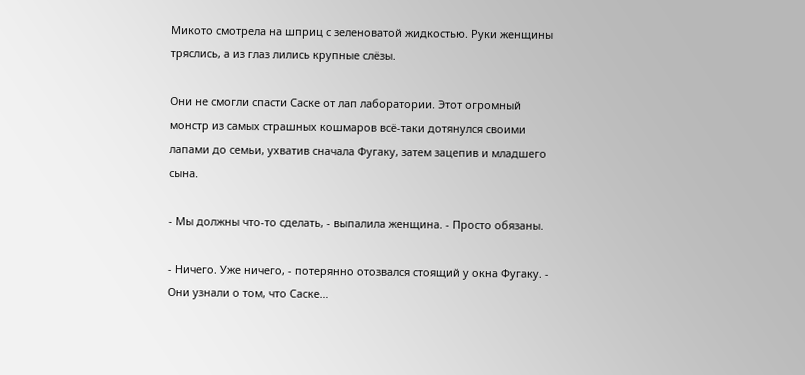Микото смотрела на шприц с зеленоватой жидкостью. Руки женщины тряслись, а из глаз лились крупные слёзы.

Они не смогли спасти Саске от лап лаборатории. Этот огромный монстр из самых страшных кошмаров всё-таки дотянулся своими лапами до семьи, ухватив сначала Фугаку, затем зацепив и младшего сына.

- Мы должны что-то сделать, - выпалила женщина. - Просто обязаны.

- Ничего. Уже ничего, - потерянно отозвался стоящий у окна Фугаку. - Они узнали о том, что Саске…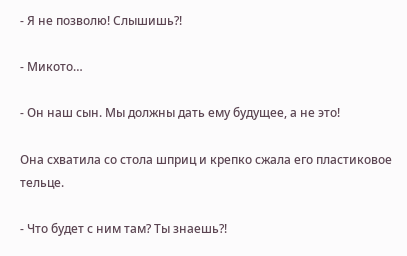- Я не позволю! Слышишь?!

- Микото…

- Он наш сын. Мы должны дать ему будущее, а не это!

Она схватила со стола шприц и крепко сжала его пластиковое тельце.

- Что будет с ним там? Ты знаешь?!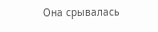Она срывалась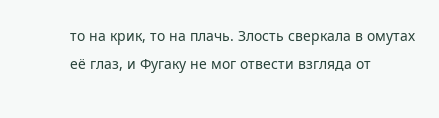то на крик, то на плачь. Злость сверкала в омутах её глаз, и Фугаку не мог отвести взгляда от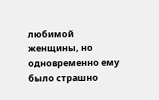любимой женщины, но одновременно ему было страшно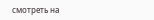смотреть на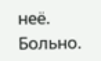неё. Больно.